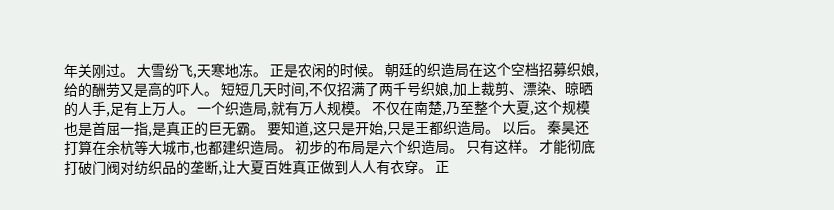年关刚过。 大雪纷飞,天寒地冻。 正是农闲的时候。 朝廷的织造局在这个空档招募织娘,给的酬劳又是高的吓人。 短短几天时间,不仅招满了两千号织娘,加上裁剪、漂染、晾晒的人手,足有上万人。 一个织造局,就有万人规模。 不仅在南楚,乃至整个大夏,这个规模也是首屈一指,是真正的巨无霸。 要知道,这只是开始,只是王都织造局。 以后。 秦昊还打算在余杭等大城市,也都建织造局。 初步的布局是六个织造局。 只有这样。 才能彻底打破门阀对纺织品的垄断,让大夏百姓真正做到人人有衣穿。 正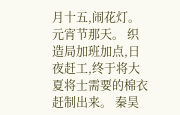月十五,闹花灯。 元宵节那天。 织造局加班加点,日夜赶工,终于将大夏将士需要的棉衣赶制出来。 秦昊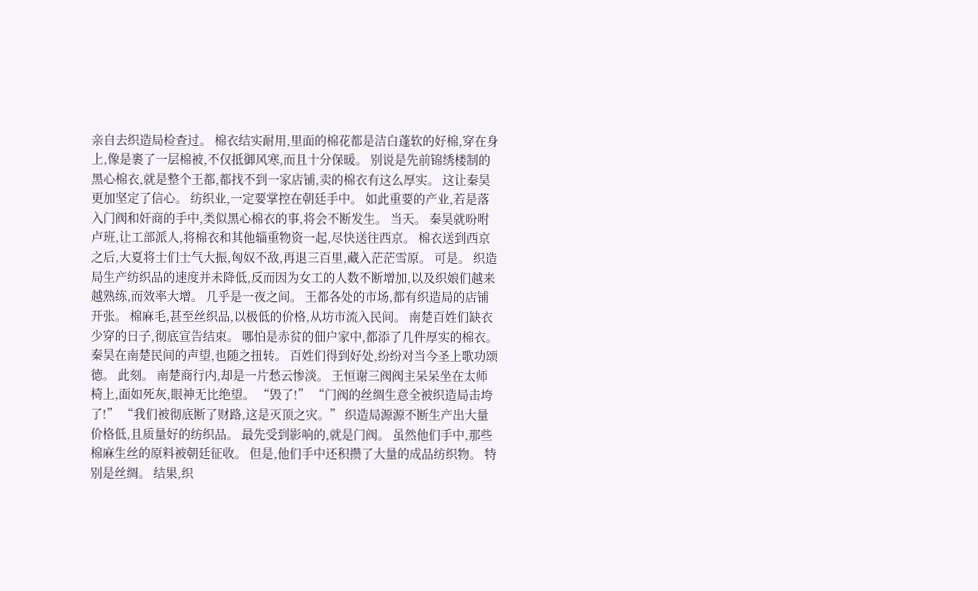亲自去织造局检查过。 棉衣结实耐用,里面的棉花都是洁白蓬软的好棉,穿在身上,像是裹了一层棉被,不仅抵御风寒,而且十分保暖。 别说是先前锦绣楼制的黑心棉衣,就是整个王都,都找不到一家店铺,卖的棉衣有这么厚实。 这让秦昊更加坚定了信心。 纺织业,一定要掌控在朝廷手中。 如此重要的产业,若是落入门阀和奸商的手中,类似黑心棉衣的事,将会不断发生。 当天。 秦昊就吩咐卢班,让工部派人,将棉衣和其他辎重物资一起,尽快送往西京。 棉衣送到西京之后,大夏将士们士气大振,匈奴不敌,再退三百里,藏入茫茫雪原。 可是。 织造局生产纺织品的速度并未降低,反而因为女工的人数不断增加,以及织娘们越来越熟练,而效率大增。 几乎是一夜之间。 王都各处的市场,都有织造局的店铺开张。 棉麻毛,甚至丝织品,以极低的价格,从坊市流入民间。 南楚百姓们缺衣少穿的日子,彻底宣告结束。 哪怕是赤贫的佃户家中,都添了几件厚实的棉衣。 秦昊在南楚民间的声望,也随之扭转。 百姓们得到好处,纷纷对当今圣上歌功颂德。 此刻。 南楚商行内,却是一片愁云惨淡。 王恒谢三阀阀主呆呆坐在太师椅上,面如死灰,眼神无比绝望。 “毁了!” “门阀的丝绸生意全被织造局击垮了!” “我们被彻底断了财路,这是灭顶之灾。” 织造局源源不断生产出大量价格低,且质量好的纺织品。 最先受到影响的,就是门阀。 虽然他们手中,那些棉麻生丝的原料被朝廷征收。 但是,他们手中还积攒了大量的成品纺织物。 特别是丝绸。 结果,织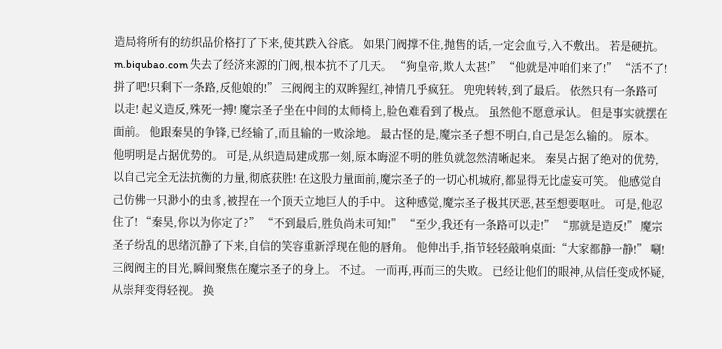造局将所有的纺织品价格打了下来,使其跌入谷底。 如果门阀撑不住,抛售的话,一定会血亏,入不敷出。 若是硬抗。m.biqubao.com 失去了经济来源的门阀,根本抗不了几天。 “狗皇帝,欺人太甚!” “他就是冲咱们来了!” “活不了!拼了吧!只剩下一条路,反他娘的!” 三阀阀主的双眸猩红,神情几乎疯狂。 兜兜转转,到了最后。 依然只有一条路可以走! 起义造反,殊死一搏! 魔宗圣子坐在中间的太师椅上,脸色难看到了极点。 虽然他不愿意承认。 但是事实就摆在面前。 他跟秦昊的争锋,已经输了,而且输的一败涂地。 最古怪的是,魔宗圣子想不明白,自己是怎么输的。 原本。 他明明是占据优势的。 可是,从织造局建成那一刻,原本晦涩不明的胜负就忽然清晰起来。 秦昊占据了绝对的优势,以自己完全无法抗衡的力量,彻底获胜! 在这股力量面前,魔宗圣子的一切心机城府,都显得无比虚妄可笑。 他感觉自己仿佛一只渺小的虫豸,被捏在一个顶天立地巨人的手中。 这种感觉,魔宗圣子极其厌恶,甚至想要呕吐。 可是,他忍住了! “秦昊,你以为你定了?” “不到最后,胜负尚未可知!” “至少,我还有一条路可以走!” “那就是造反!” 魔宗圣子纷乱的思绪沉静了下来,自信的笑容重新浮现在他的唇角。 他伸出手,指节轻轻敲响桌面:“大家都静一静!” 唰! 三阀阀主的目光,瞬间聚焦在魔宗圣子的身上。 不过。 一而再,再而三的失败。 已经让他们的眼神,从信任变成怀疑,从崇拜变得轻视。 换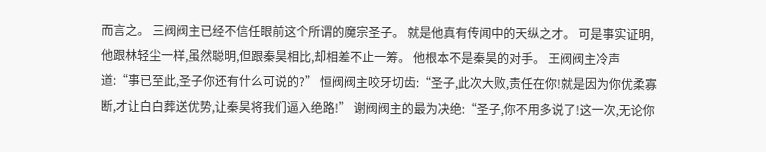而言之。 三阀阀主已经不信任眼前这个所谓的魔宗圣子。 就是他真有传闻中的天纵之才。 可是事实证明,他跟林轻尘一样,虽然聪明,但跟秦昊相比,却相差不止一筹。 他根本不是秦昊的对手。 王阀阀主冷声道:“事已至此,圣子你还有什么可说的?” 恒阀阀主咬牙切齿:“圣子,此次大败,责任在你!就是因为你优柔寡断,才让白白葬送优势,让秦昊将我们逼入绝路!” 谢阀阀主的最为决绝:“圣子,你不用多说了!这一次,无论你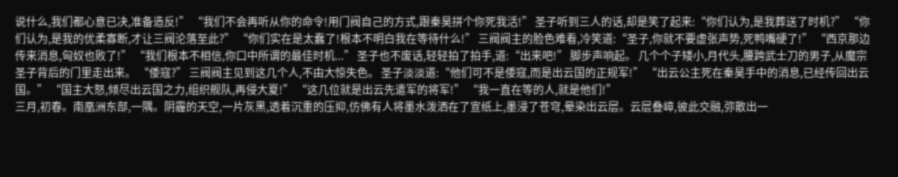说什么,我们都心意已决,准备造反!” “我们不会再听从你的命令!用门阀自己的方式,跟秦昊拼个你死我活!” 圣子听到三人的话,却是笑了起来:“你们认为,是我葬送了时机?” “你们认为,是我的优柔寡断,才让三阀沦落至此?” “你们实在是太蠢了!根本不明白我在等待什么!” 三阀阀主的脸色难看,冷笑道:“圣子,你就不要虚张声势,死鸭嘴硬了!” “西京那边传来消息,匈奴也败了!” “我们根本不相信,你口中所谓的最佳时机...” 圣子也不废话,轻轻拍了拍手,道:“出来吧!” 脚步声响起。 几个个子矮小,月代头,腰跨武士刀的男子,从魔宗圣子背后的门里走出来。 “倭寇?” 三阀阀主见到这几个人,不由大惊失色。 圣子淡淡道:“他们可不是倭寇,而是出云国的正规军!” “出云公主死在秦昊手中的消息,已经传回出云国。” “国主大怒,倾尽出云国之力,组织舰队,再侵大夏!” “这几位就是出云先遣军的将军!” “我一直在等的人,就是他们!”
三月,初春。南凰洲东部,一隅。阴霾的天空,一片灰黑,透着沉重的压抑,仿佛有人将墨水泼洒在了宣纸上,墨浸了苍穹,晕染出云层。云层叠嶂,彼此交融,弥散出一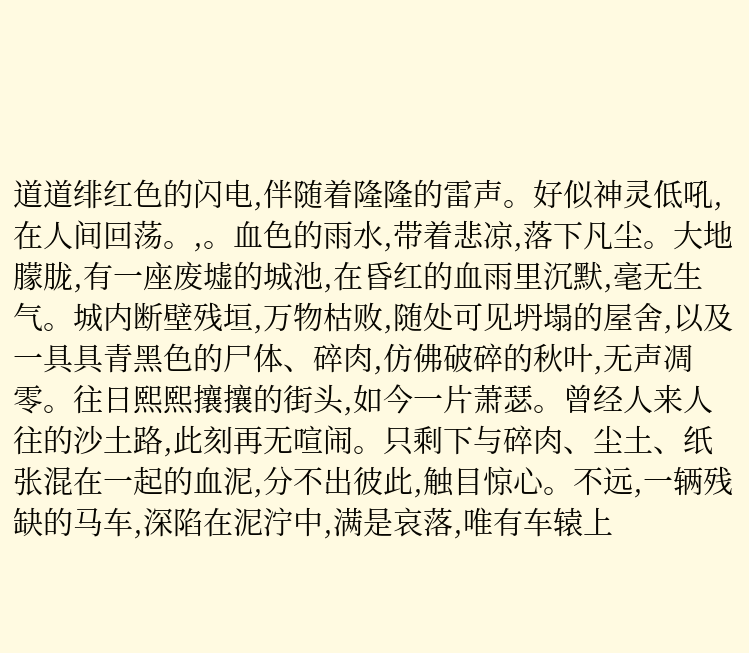道道绯红色的闪电,伴随着隆隆的雷声。好似神灵低吼,在人间回荡。,。血色的雨水,带着悲凉,落下凡尘。大地朦胧,有一座废墟的城池,在昏红的血雨里沉默,毫无生气。城内断壁残垣,万物枯败,随处可见坍塌的屋舍,以及一具具青黑色的尸体、碎肉,仿佛破碎的秋叶,无声凋零。往日熙熙攘攘的街头,如今一片萧瑟。曾经人来人往的沙土路,此刻再无喧闹。只剩下与碎肉、尘土、纸张混在一起的血泥,分不出彼此,触目惊心。不远,一辆残缺的马车,深陷在泥泞中,满是哀落,唯有车辕上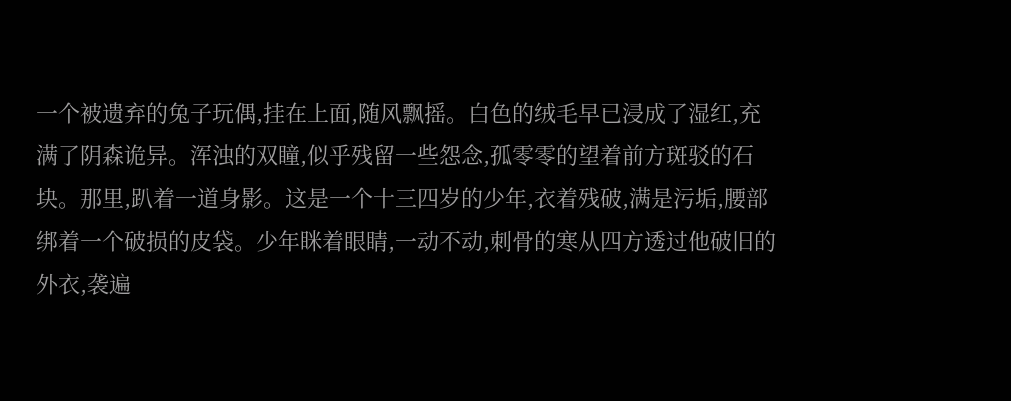一个被遗弃的兔子玩偶,挂在上面,随风飘摇。白色的绒毛早已浸成了湿红,充满了阴森诡异。浑浊的双瞳,似乎残留一些怨念,孤零零的望着前方斑驳的石块。那里,趴着一道身影。这是一个十三四岁的少年,衣着残破,满是污垢,腰部绑着一个破损的皮袋。少年眯着眼睛,一动不动,刺骨的寒从四方透过他破旧的外衣,袭遍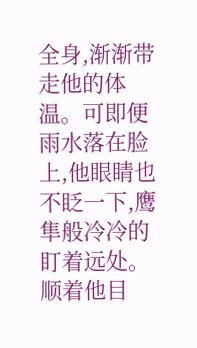全身,渐渐带走他的体温。可即便雨水落在脸上,他眼睛也不眨一下,鹰隼般冷冷的盯着远处。顺着他目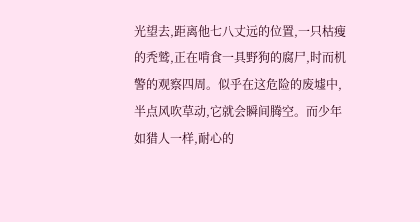光望去,距离他七八丈远的位置,一只枯瘦的秃鹫,正在啃食一具野狗的腐尸,时而机警的观察四周。似乎在这危险的废墟中,半点风吹草动,它就会瞬间腾空。而少年如猎人一样,耐心的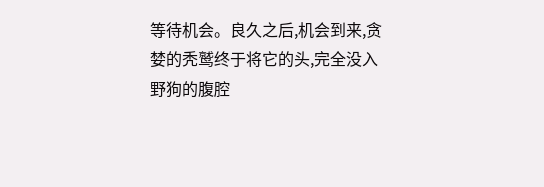等待机会。良久之后,机会到来,贪婪的秃鹫终于将它的头,完全没入野狗的腹腔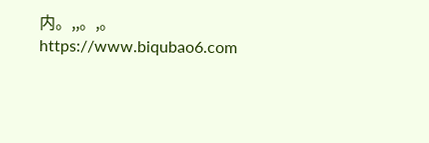内。,,。,。https://www.biqubao6.com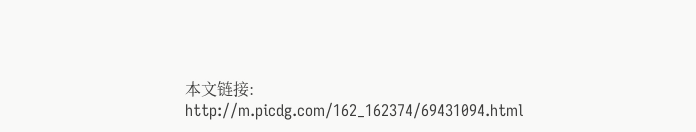本文链接:
http://m.picdg.com/162_162374/69431094.html